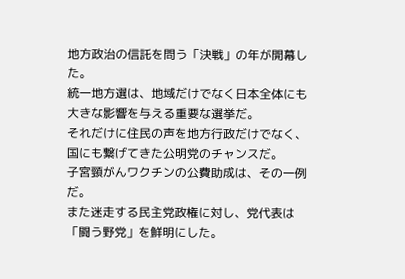地方政治の信託を問う「決戦」の年が開幕した。
統一地方選は、地域だけでなく日本全体にも大きな影響を与える重要な選挙だ。
それだけに住民の声を地方行政だけでなく、国にも繋げてきた公明党のチャンスだ。
子宮頸がんワクチンの公費助成は、その一例だ。
また迷走する民主党政権に対し、党代表は「闘う野党」を鮮明にした。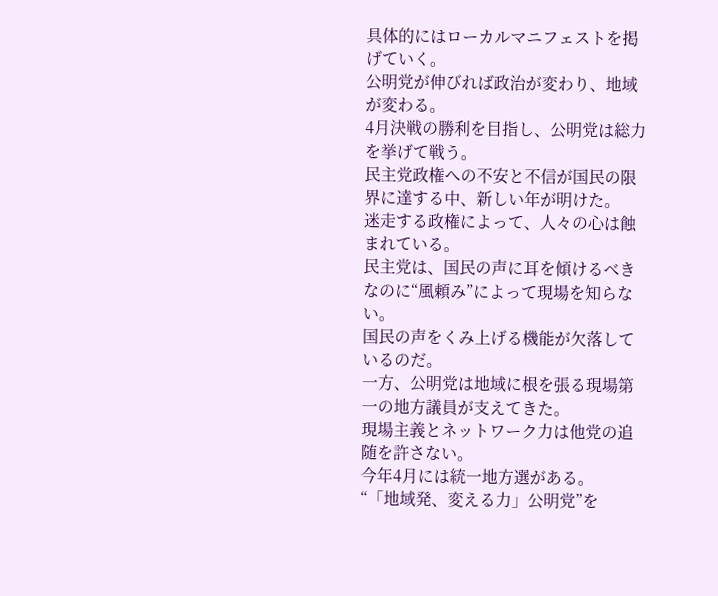具体的にはローカルマニフェストを掲げていく。
公明党が伸びれば政治が変わり、地域が変わる。
4月決戦の勝利を目指し、公明党は総力を挙げて戦う。
民主党政権への不安と不信が国民の限界に達する中、新しい年が明けた。
迷走する政権によって、人々の心は蝕まれている。
民主党は、国民の声に耳を傾けるべきなのに“風頼み”によって現場を知らない。
国民の声をくみ上げる機能が欠落しているのだ。
一方、公明党は地域に根を張る現場第一の地方議員が支えてきた。
現場主義とネットワーク力は他党の追随を許さない。
今年4月には統一地方選がある。
“「地域発、変える力」公明党”を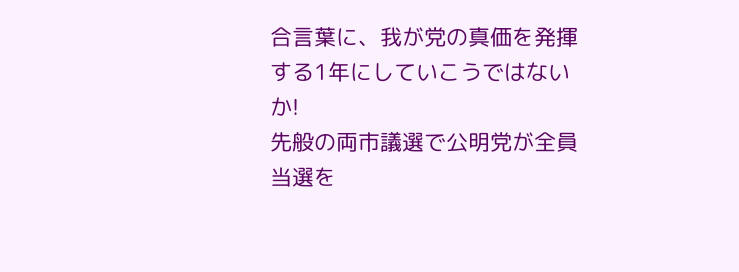合言葉に、我が党の真価を発揮する1年にしていこうではないか!
先般の両市議選で公明党が全員当選を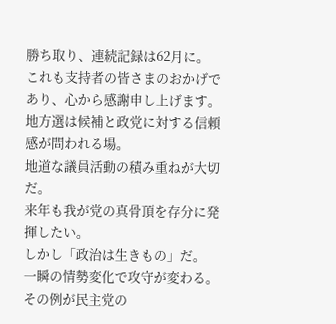勝ち取り、連続記録は62月に。
これも支持者の皆さまのおかげであり、心から感謝申し上げます。
地方選は候補と政党に対する信頼感が問われる場。
地道な議員活動の積み重ねが大切だ。
来年も我が党の真骨頂を存分に発揮したい。
しかし「政治は生きもの」だ。
一瞬の情勢変化で攻守が変わる。その例が民主党の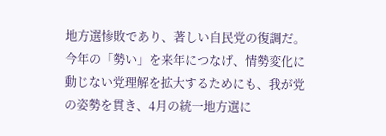地方選惨敗であり、著しい自民党の復調だ。
今年の「勢い」を来年につなげ、情勢変化に動じない党理解を拡大するためにも、我が党の姿勢を貫き、4月の統一地方選に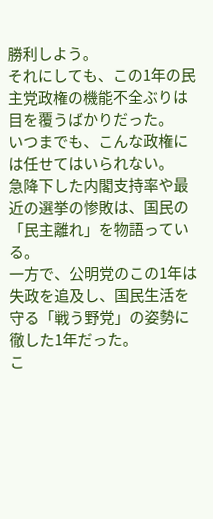勝利しよう。
それにしても、この1年の民主党政権の機能不全ぶりは目を覆うばかりだった。
いつまでも、こんな政権には任せてはいられない。
急降下した内閣支持率や最近の選挙の惨敗は、国民の「民主離れ」を物語っている。
一方で、公明党のこの1年は失政を追及し、国民生活を守る「戦う野党」の姿勢に徹した1年だった。
こ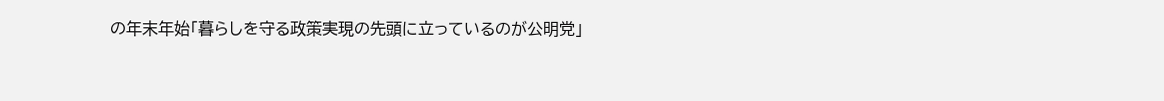の年末年始「暮らしを守る政策実現の先頭に立っているのが公明党」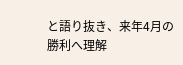と語り抜き、来年4月の勝利へ理解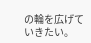の輪を広げていきたい。